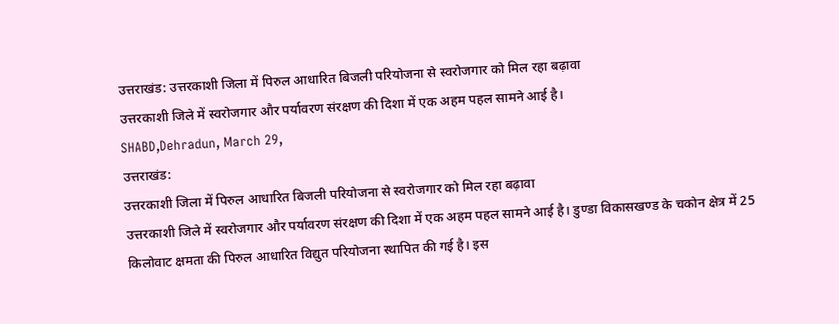उत्तराखंड: उत्तरकाशी जिला में पिरुल आधारित बिजली परियोजना से स्वरोजगार को मिल रहा बढ़ावा
उत्तरकाशी जिले में स्वरोजगार और पर्यावरण संरक्षण की दिशा में एक अहम पहल सामने आई है।
SHABD,Dehradun, March 29,
उत्तराखंड:
उत्तरकाशी जिला में पिरुल आधारित बिजली परियोजना से स्वरोजगार को मिल रहा बढ़ावा
उत्तरकाशी जिले में स्वरोजगार और पर्यावरण संरक्षण की दिशा में एक अहम पहल सामने आई है। डुण्डा विकासखण्ड के चकोन क्षेत्र में 25 किलोवाट क्षमता की पिरुल आधारित विद्युत परियोजना स्थापित की गई है। इस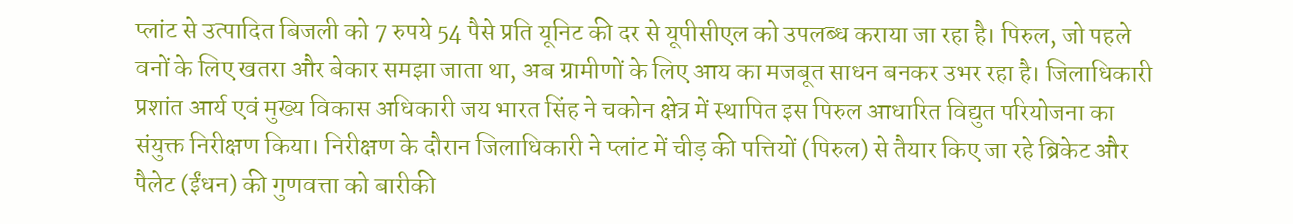प्लांट से उत्पादित बिजली को 7 रुपये 54 पैसे प्रति यूनिट की दर से यूपीसीएल को उपलब्ध कराया जा रहा है। पिरुल, जो पहले वनों के लिए खतरा और बेकार समझा जाता था, अब ग्रामीणों के लिए आय का मजबूत साधन बनकर उभर रहा है। जिलाधिकारी प्रशांत आर्य एवं मुख्य विकास अधिकारी जय भारत सिंह ने चकोन क्षेत्र में स्थापित इस पिरुल आधारित विद्युत परियोजना का संयुक्त निरीक्षण किया। निरीक्षण के दौरान जिलाधिकारी ने प्लांट में चीड़ की पत्तियों (पिरुल) से तैयार किए जा रहे ब्रिकेट और पैलेट (ईंधन) की गुणवत्ता को बारीकी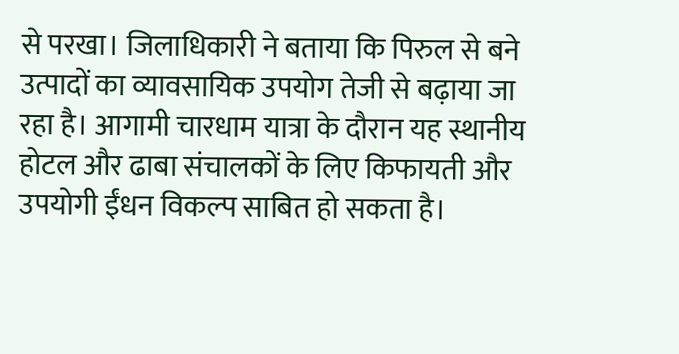से परखा। जिलाधिकारी ने बताया कि पिरुल से बने उत्पादों का व्यावसायिक उपयोग तेजी से बढ़ाया जा रहा है। आगामी चारधाम यात्रा के दौरान यह स्थानीय होटल और ढाबा संचालकों के लिए किफायती और उपयोगी ईंधन विकल्प साबित हो सकता है।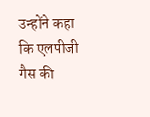उन्होंने कहा कि एलपीजी गैस की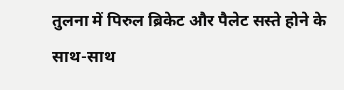तुलना में पिरुल ब्रिकेट और पैलेट सस्ते होने के साथ-साथ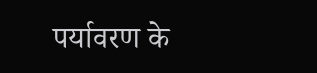पर्यावरण के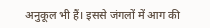अनुकूल भी हैं। इससे जंगलों में आग की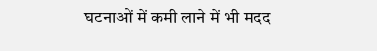घटनाओं में कमी लाने में भी मदद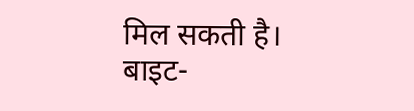मिल सकती है।
बाइट-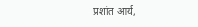प्रशांत आर्य,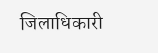जिलाधिकारी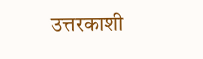उत्तरकाशी